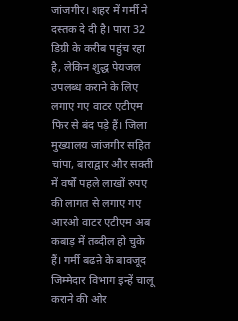जांजगीर। शहर में गर्मी ने दस्तक दे दी है। पारा 32 डिग्री के करीब पहुंच रहा है, लेकिन शुद्ध पेयजल उपलब्ध कराने के लिए लगाए गए वाटर एटीएम फिर से बंद पड़े हैं। जिला मुख्यालय जांजगीर सहित चांपा, बाराद्वार और सक्ती में वर्षों पहले लाखों रुपए की लागत से लगाए गए आरओ वाटर एटीएम अब कबाड़ में तब्दील हो चुके हैं। गर्मी बढऩे के बावजूद जिम्मेदार विभाग इन्हें चालू कराने की ओर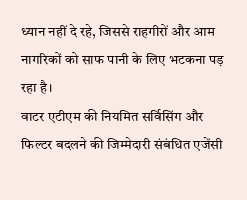ध्यान नहीं दे रहे, जिससे राहगीरों और आम नागरिकों को साफ पानी के लिए भटकना पड़ रहा है।
वाटर एटीएम की नियमित सर्विसिंग और फिल्टर बदलने की जिम्मेदारी संबंधित एजेंसी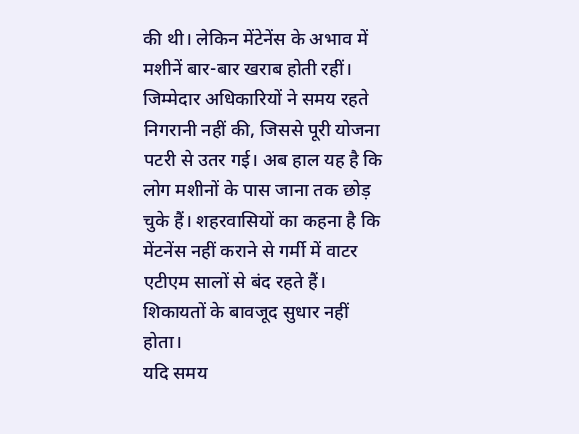की थी। लेकिन मेंटेनेंस के अभाव में मशीनें बार-बार खराब होती रहीं। जिम्मेदार अधिकारियों ने समय रहते निगरानी नहीं की, जिससे पूरी योजना पटरी से उतर गई। अब हाल यह है कि लोग मशीनों के पास जाना तक छोड़ चुके हैं। शहरवासियों का कहना है कि मेंटनेंस नहीं कराने से गर्मी में वाटर एटीएम सालों से बंद रहते हैं। शिकायतों के बावजूद सुधार नहीं होता।
यदि समय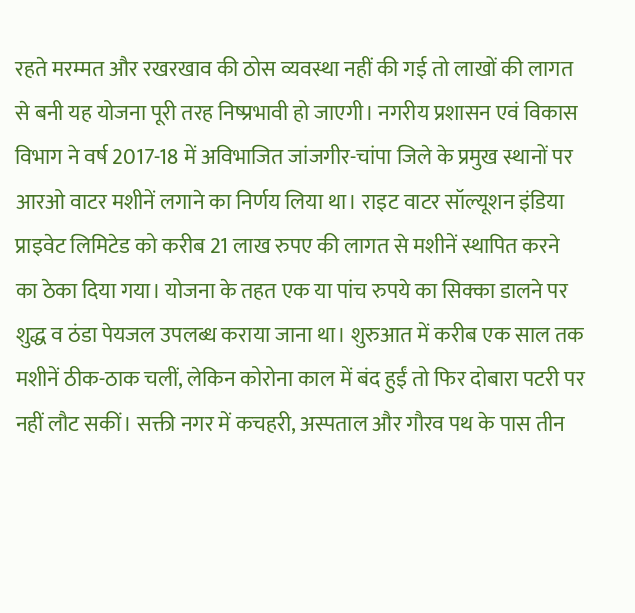रहते मरम्मत और रखरखाव की ठोस व्यवस्था नहीं की गई तो लाखों की लागत से बनी यह योजना पूरी तरह निष्प्रभावी हो जाएगी। नगरीय प्रशासन एवं विकास विभाग ने वर्ष 2017-18 में अविभाजित जांजगीर-चांपा जिले के प्रमुख स्थानों पर आरओ वाटर मशीनें लगाने का निर्णय लिया था। राइट वाटर सॉल्यूशन इंडिया प्राइवेट लिमिटेड को करीब 21 लाख रुपए की लागत से मशीनें स्थापित करने का ठेका दिया गया। योजना के तहत एक या पांच रुपये का सिक्का डालने पर शुद्ध व ठंडा पेयजल उपलब्ध कराया जाना था। शुरुआत में करीब एक साल तक मशीनें ठीक-ठाक चलीं, लेकिन कोरोना काल में बंद हुईं तो फिर दोबारा पटरी पर नहीं लौट सकीं। सक्ती नगर में कचहरी, अस्पताल और गौरव पथ के पास तीन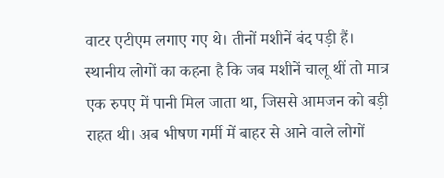वाटर एटीएम लगाए गए थे। तीनों मशीनें बंद पड़ी हैं। स्थानीय लोगों का कहना है कि जब मशीनें चालू थीं तो मात्र एक रुपए में पानी मिल जाता था, जिससे आमजन को बड़ी राहत थी। अब भीषण गर्मी में बाहर से आने वाले लोगों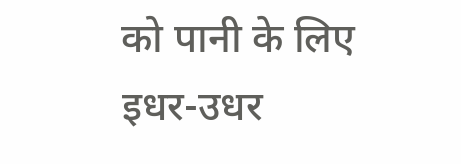को पानी के लिए इधर-उधर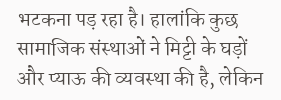भटकना पड़ रहा है। हालांकि कुछ सामाजिक संस्थाओं ने मिट्टी के घड़ों और प्याऊ की व्यवस्था की है, लेकिन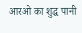आरओ का शुद्ध पानी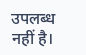उपलब्ध नहीं है।